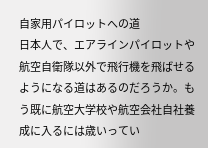自家用パイロットへの道
日本人で、エアラインパイロットや航空自衛隊以外で飛行機を飛ばせるようになる道はあるのだろうか。もう既に航空大学校や航空会社自社養成に入るには歳いってい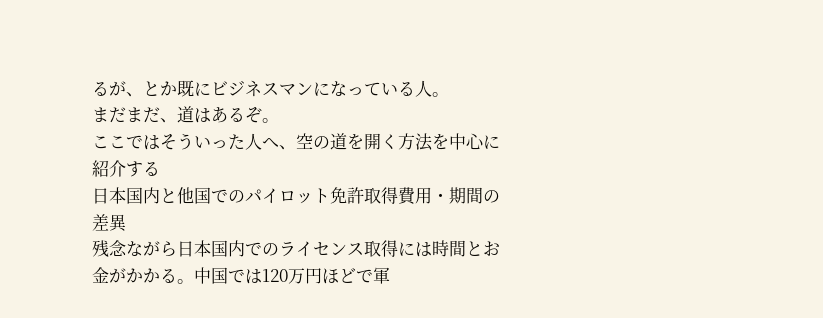るが、とか既にビジネスマンになっている人。
まだまだ、道はあるぞ。
ここではそういった人へ、空の道を開く方法を中心に紹介する
日本国内と他国でのパイロット免許取得費用・期間の差異
残念ながら日本国内でのライセンス取得には時間とお金がかかる。中国では120万円ほどで軍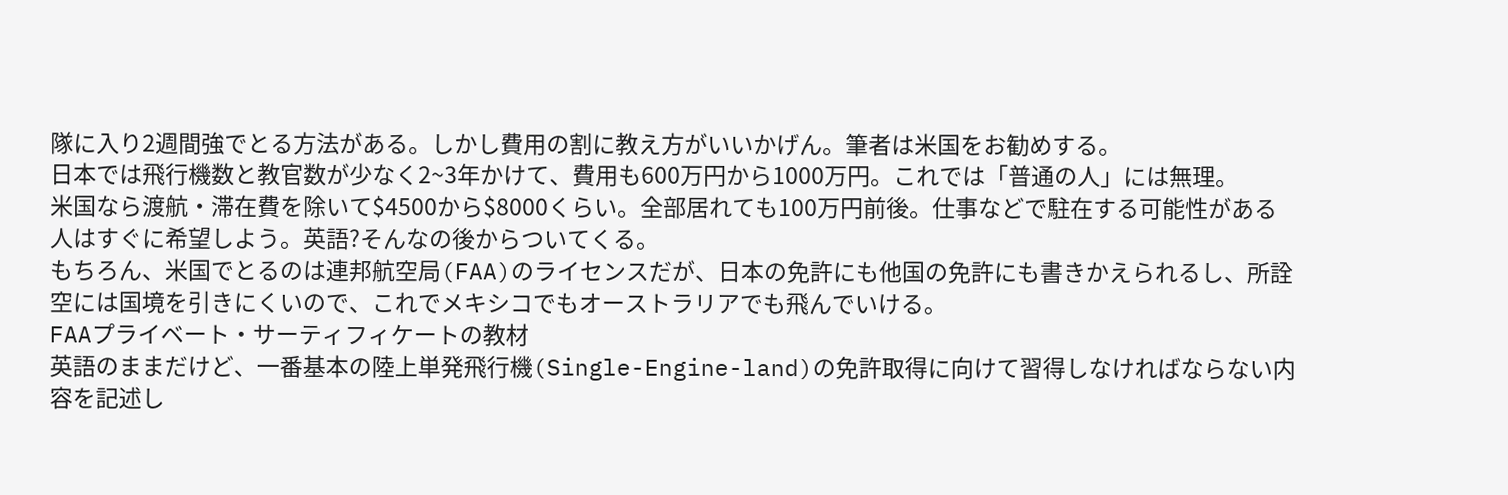隊に入り2週間強でとる方法がある。しかし費用の割に教え方がいいかげん。筆者は米国をお勧めする。
日本では飛行機数と教官数が少なく2~3年かけて、費用も600万円から1000万円。これでは「普通の人」には無理。
米国なら渡航・滞在費を除いて$4500から$8000くらい。全部居れても100万円前後。仕事などで駐在する可能性がある人はすぐに希望しよう。英語?そんなの後からついてくる。
もちろん、米国でとるのは連邦航空局(FAA)のライセンスだが、日本の免許にも他国の免許にも書きかえられるし、所詮空には国境を引きにくいので、これでメキシコでもオーストラリアでも飛んでいける。
FAAプライベート・サーティフィケートの教材
英語のままだけど、一番基本の陸上単発飛行機(Single-Engine-land)の免許取得に向けて習得しなければならない内容を記述し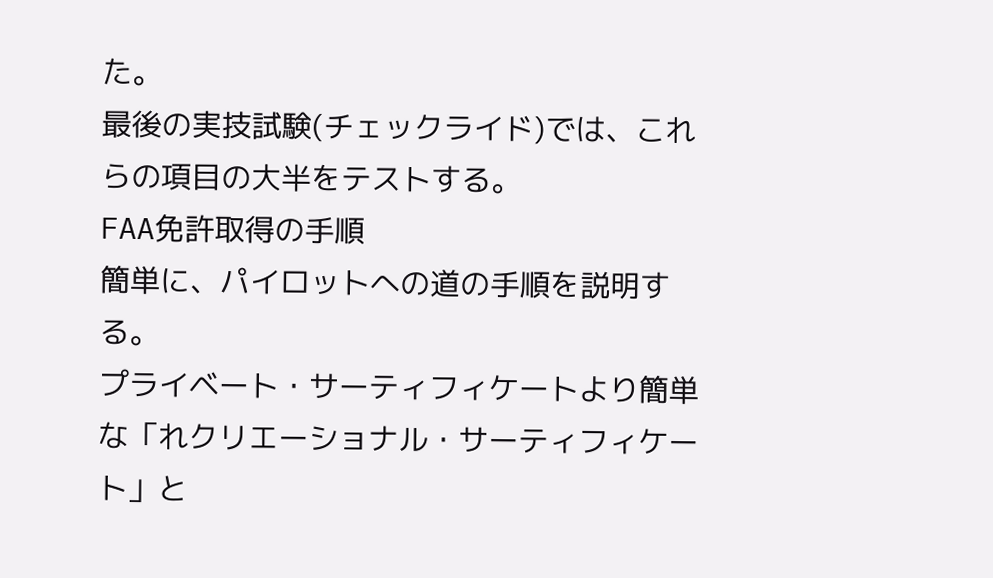た。
最後の実技試験(チェックライド)では、これらの項目の大半をテストする。
FAA免許取得の手順
簡単に、パイロットへの道の手順を説明する。
プライベート・サーティフィケートより簡単な「れクリエーショナル・サーティフィケート」と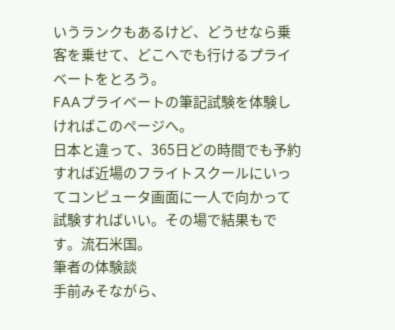いうランクもあるけど、どうせなら乗客を乗せて、どこへでも行けるプライベートをとろう。
FAAプライベートの筆記試験を体験しければこのページへ。
日本と違って、365日どの時間でも予約すれば近場のフライトスクールにいってコンピュータ画面に一人で向かって試験すればいい。その場で結果もです。流石米国。
筆者の体験談
手前みそながら、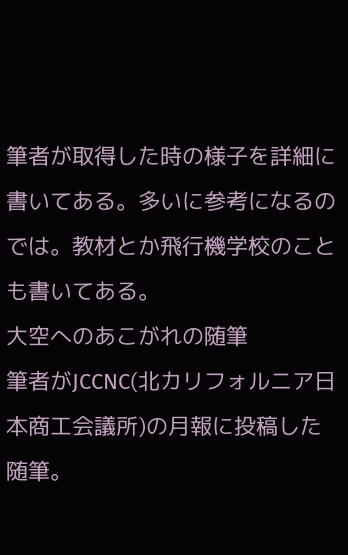筆者が取得した時の様子を詳細に書いてある。多いに参考になるのでは。教材とか飛行機学校のことも書いてある。
大空へのあこがれの随筆
筆者がJCCNC(北カリフォルニア日本商工会議所)の月報に投稿した随筆。